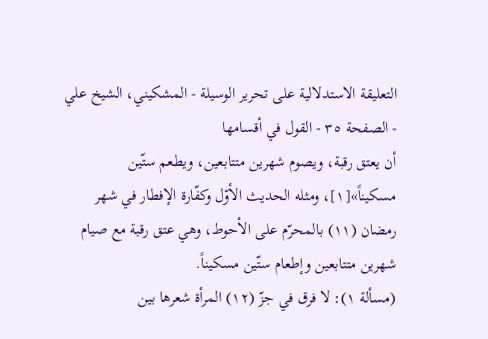التعليقة الاستدلالية على تحرير الوسيلة - المشكيني، الشيخ علي - الصفحة ٣٥ - القول في أقسامها
أن يعتق رقبة، ويصوم شهرين متتابعين، ويطعم ستّين مسكيناً»[١]، ومثله الحديث الأوّل وكفّارة الإفطار في شهر رمضان (١١) بالمحرّم على الأحوط، وهي عتق رقبة مع صيام شهرين متتابعين وإطعام ستّين مسكيناً.
(مسألة ١): لا فرق في جزّ (١٢) المرأة شعرها بين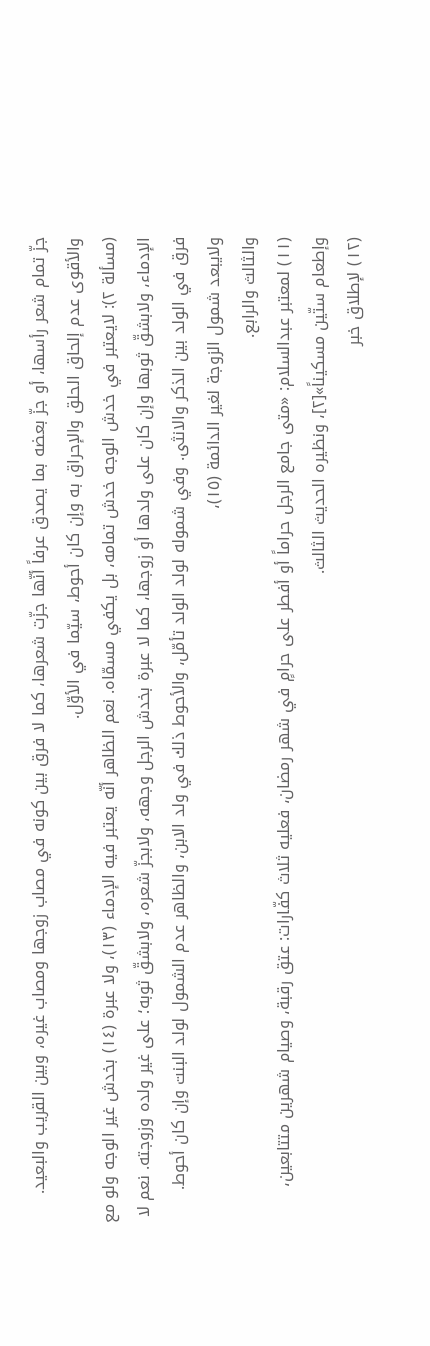جزّ تمام شعر رأسها، أو جزّ بعضه بما يصدق عرفاً أنّها جزّت شعرها، كما لا فرق بين كونه في مصاب زوجها ومصاب غيره، وبين القريب والبعيد. والأقوى عدم إلحاق الحلق والإحراق به وإن كان أحوط، سيّما في الأوّل.
(مسألة ٢): لايعتبر في خدش الوجه خدش تمامه، بل يكفي مسمّاه. نعم الظاهر أنّه يعتبر فيه الإدماء (١٣)، ولا عبرة (١٤) بخدش غير الوجه ولو مع الإدماء، ولابشقّ ثوبها وإن كان على ولدها أو زوجها، كما لا عبرة بخدش الرجل وجهه، ولابجزّ شعره، ولابشقّ ثوبه؛ على غير ولده وزوجته. نعم لا فرق في الولد بين الذكر والانثى. وفي شموله لولد الولد تأمّل، والأحوط ذلك في ولد الابن، والظاهر عدم الشمول لولد البنت وإن كان أحوط. ولايبعد شمول الزوجة لغير الدائمة (١٥)،
والثالث والرابع.
(١١) لمعتبر عبدالسلام: «متى جامع الرجل حراماً أو أفطر على حرامٍ في شهر رمضان، فعليه ثلاث كفّارات: عتق رقبة، وصيام شهرين متتابعين، وإطعام ستّين مسكيناً»[٢]، ونظيره الحديث الثالث.
(١٢) لإطلاق خبر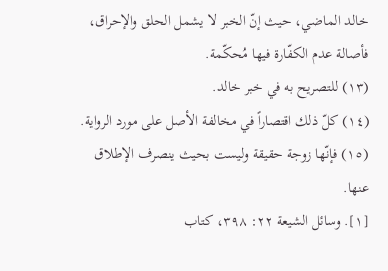خالد الماضي، حيث إنّ الخبر لا يشمل الحلق والإحراق، فأصالة عدم الكفّارة فيها مُحكّمة.
(١٣) للتصريح به في خبر خالد.
(١٤) كلّ ذلك اقتصاراً في مخالفة الأصل على مورد الرواية.
(١٥) فإنّها زوجة حقيقة وليست بحيث ينصرف الإطلاق عنها.
[١]. وسائل الشيعة ٢٢: ٣٩٨، كتاب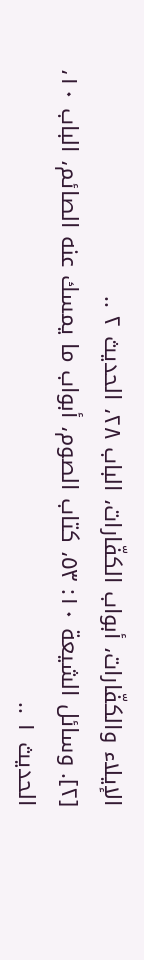الإيلاء والكفّارات، أبواب الكفّارات، الباب ٢٨، الحديث ٢ ..
[٢]. وسائل الشيعة ١٠: ٥٣، كتاب الصوم، أبواب ما يمسك عنه الصائم، الباب ١٠، الحديث ١ ..